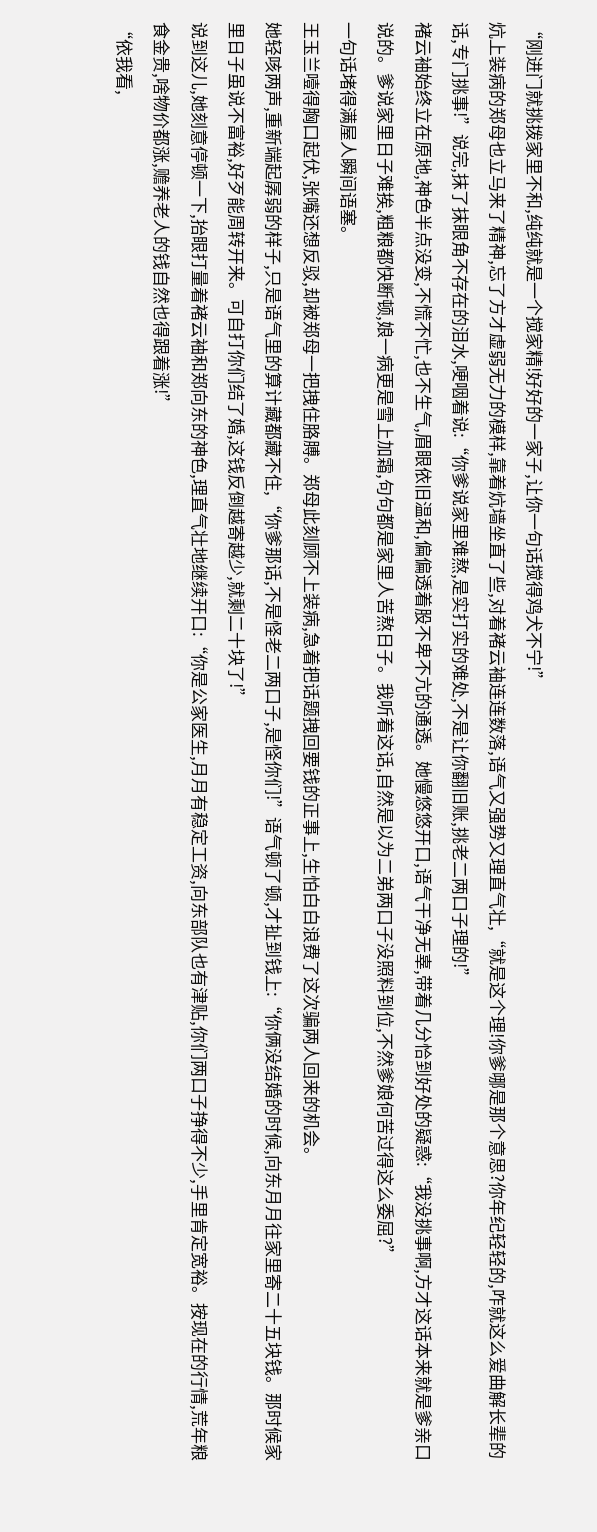“刚进门就挑拨家里不和,纯纯就是一个搅家精!好好的一家子,让你一句话搅得鸡犬不宁!”
炕上装病的郑母也立马来了精神,忘了方才虚弱无力的模样,靠着炕墙坐直了些,对着褚云袖连连数落,语气又强势又理直气壮,“就是这个理!你爹哪是那个意思?你年纪轻轻的,咋就这么爱曲解长辈的话,专门挑事!”说完,抹了抹眼角不存在的泪水,哽咽着说:“你爹说家里难熬,是实打实的难处,不是让你翻旧账,挑老二两口子理的!”
褚云袖始终立在原地,神色半点没变,不慌不忙,也不生气,眉眼依旧温和,偏偏透着股不卑不亢的通透。她慢悠悠开口,语气干净无辜,带着几分恰到好处的疑惑:“我没挑事啊,方才这话本来就是爹亲口说的。爹说家里日子难挨,粗粮都快断顿,娘一病更是雪上加霜,句句都是家里人苦熬日子。我听着这话,自然是以为二弟两口子没照料到位,不然爹娘何苦过得这么委屈?”
一句话堵得满屋人瞬间语塞。
王玉兰噎得胸口起伏,张嘴还想反驳,却被郑母一把拽住胳膊。郑母此刻顾不上装病,急着把话题拽回要钱的正事上,生怕白白浪费了这次骗两人回来的机会。
她轻咳两声,重新端起孱弱的样子,只是语气里的算计藏都藏不住,“你爹那话,不是怪老二两口子,是怪你们!”语气顿了顿,才扯到钱上:“你俩没结婚的时候,向东月月往家里寄二十五块钱。那时候家里日子虽说不富裕,好歹能周转开来。可自打你们结了婚,这钱反倒越寄越少,就剩二十块了!”
说到这儿,她刻意停顿一下,抬眼打量着褚云袖和郑向东的神色,理直气壮地继续开口:“你是公家医生,月月有稳定工资,向东部队也有津贴,你们两口子挣得不少,手里肯定宽裕。按现在的行情,荒年粮食金贵,啥物价都涨,赡养老人的钱自然也得跟着涨!”
“依我看,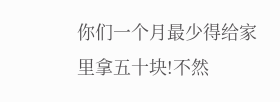你们一个月最少得给家里拿五十块!不然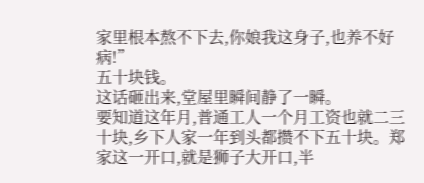家里根本熬不下去,你娘我这身子,也养不好病!”
五十块钱。
这话砸出来,堂屋里瞬间静了一瞬。
要知道这年月,普通工人一个月工资也就二三十块,乡下人家一年到头都攒不下五十块。郑家这一开口,就是狮子大开口,半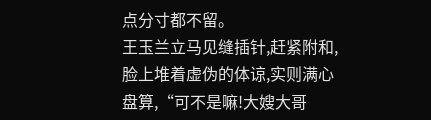点分寸都不留。
王玉兰立马见缝插针,赶紧附和,脸上堆着虚伪的体谅,实则满心盘算,“可不是嘛!大嫂大哥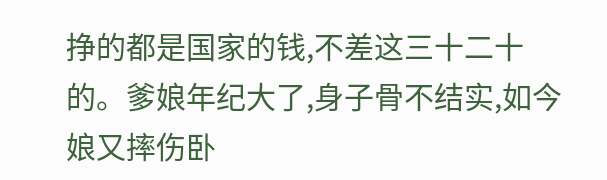挣的都是国家的钱,不差这三十二十的。爹娘年纪大了,身子骨不结实,如今娘又摔伤卧